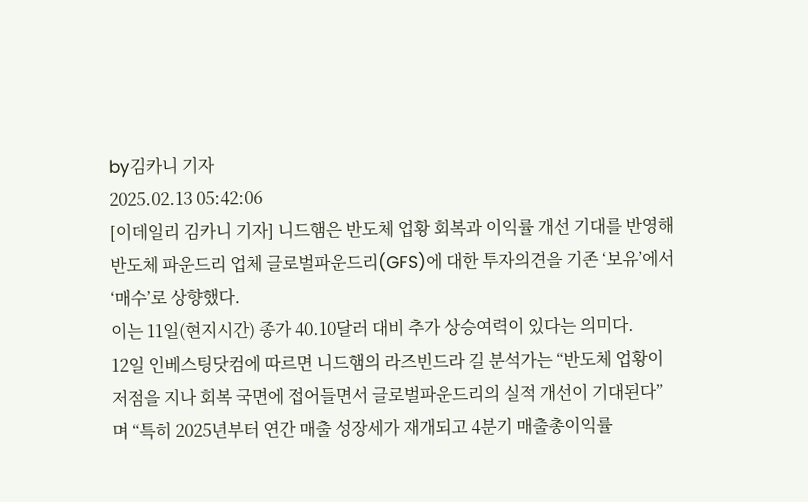by김카니 기자
2025.02.13 05:42:06
[이데일리 김카니 기자] 니드햄은 반도체 업황 회복과 이익률 개선 기대를 반영해 반도체 파운드리 업체 글로벌파운드리(GFS)에 대한 투자의견을 기존 ‘보유’에서 ‘매수’로 상향했다.
이는 11일(현지시간) 종가 40.10달러 대비 추가 상승여력이 있다는 의미다.
12일 인베스팅닷컴에 따르면 니드햄의 라즈빈드라 길 분석가는 “반도체 업황이 저점을 지나 회복 국면에 접어들면서 글로벌파운드리의 실적 개선이 기대된다”며 “특히 2025년부터 연간 매출 성장세가 재개되고 4분기 매출총이익률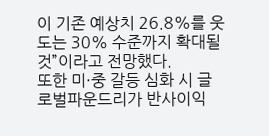이 기존 예상치 26.8%를 웃도는 30% 수준까지 확대될 것”이라고 전망했다.
또한 미·중 갈등 심화 시 글로벌파운드리가 반사이익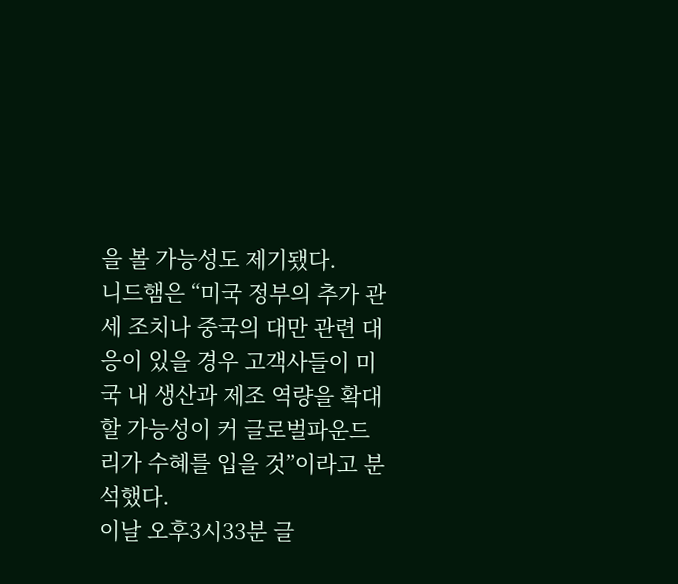을 볼 가능성도 제기됐다.
니드햄은 “미국 정부의 추가 관세 조치나 중국의 대만 관련 대응이 있을 경우 고객사들이 미국 내 생산과 제조 역량을 확대할 가능성이 커 글로벌파운드리가 수혜를 입을 것”이라고 분석했다.
이날 오후3시33분 글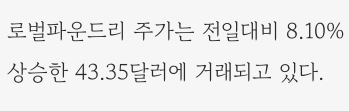로벌파운드리 주가는 전일대비 8.10% 상승한 43.35달러에 거래되고 있다.